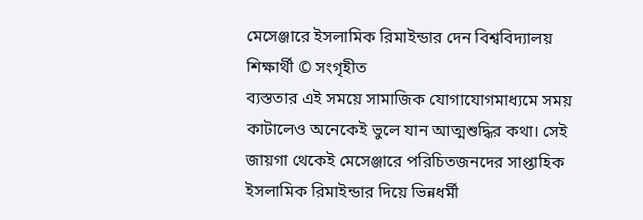মেসেঞ্জারে ইসলামিক রিমাইন্ডার দেন বিশ্ববিদ্যালয় শিক্ষার্থী © সংগৃহীত
ব্যস্ততার এই সময়ে সামাজিক যোগাযোগমাধ্যমে সময় কাটালেও অনেকেই ভুলে যান আত্মশুদ্ধির কথা। সেই জায়গা থেকেই মেসেঞ্জারে পরিচিতজনদের সাপ্তাহিক ইসলামিক রিমাইন্ডার দিয়ে ভিন্নধর্মী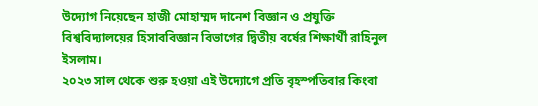উদ্যোগ নিয়েছেন হাজী মোহাম্মদ দানেশ বিজ্ঞান ও প্রযুক্তি বিশ্ববিদ্যালয়ের হিসাববিজ্ঞান বিভাগের দ্বিতীয় বর্ষের শিক্ষার্থী রাহিনুল ইসলাম।
২০২৩ সাল থেকে শুরু হওয়া এই উদ্যোগে প্রতি বৃহস্পতিবার কিংবা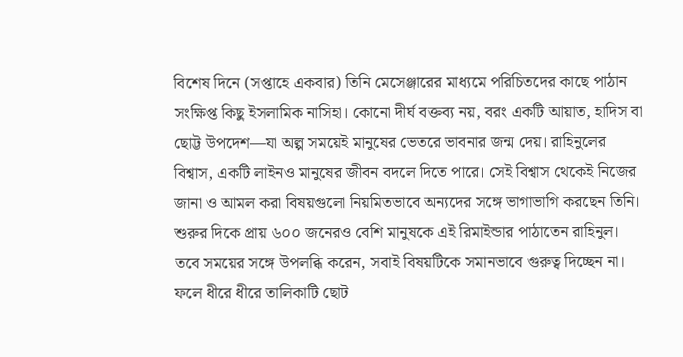বিশেষ দিনে (সপ্তাহে একবার) তিনি মেসেঞ্জারের মাধ্যমে পরিচিতদের কাছে পাঠান সংক্ষিপ্ত কিছু ইসলামিক নাসিহা। কোনো দীর্ঘ বক্তব্য নয়, বরং একটি আয়াত, হাদিস বা ছোট্ট উপদেশ—যা অল্প সময়েই মানুষের ভেতরে ভাবনার জন্ম দেয়। রাহিনুলের বিশ্বাস, একটি লাইনও মানুষের জীবন বদলে দিতে পারে। সেই বিশ্বাস থেকেই নিজের জানা ও আমল করা বিষয়গুলো নিয়মিতভাবে অন্যদের সঙ্গে ভাগাভাগি করছেন তিনি।
শুরুর দিকে প্রায় ৬০০ জনেরও বেশি মানুষকে এই রিমাইন্ডার পাঠাতেন রাহিনুল। তবে সময়ের সঙ্গে উপলব্ধি করেন, সবাই বিষয়টিকে সমানভাবে গুরুত্ব দিচ্ছেন না। ফলে ধীরে ধীরে তালিকাটি ছোট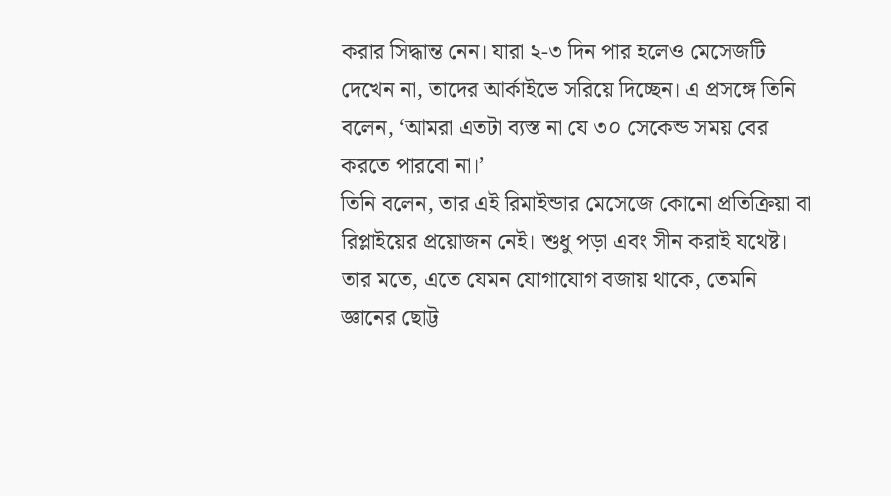করার সিদ্ধান্ত নেন। যারা ২-৩ দিন পার হলেও মেসেজটি দেখেন না, তাদের আর্কাইভে সরিয়ে দিচ্ছেন। এ প্রসঙ্গে তিনি বলেন, ‘আমরা এতটা ব্যস্ত না যে ৩০ সেকেন্ড সময় বের করতে পারবো না।’
তিনি বলেন, তার এই রিমাইন্ডার মেসেজে কোনো প্রতিক্রিয়া বা রিপ্লাইয়ের প্রয়োজন নেই। শুধু পড়া এবং সীন করাই যথেষ্ট। তার মতে, এতে যেমন যোগাযোগ বজায় থাকে, তেমনি জ্ঞানের ছোট্ট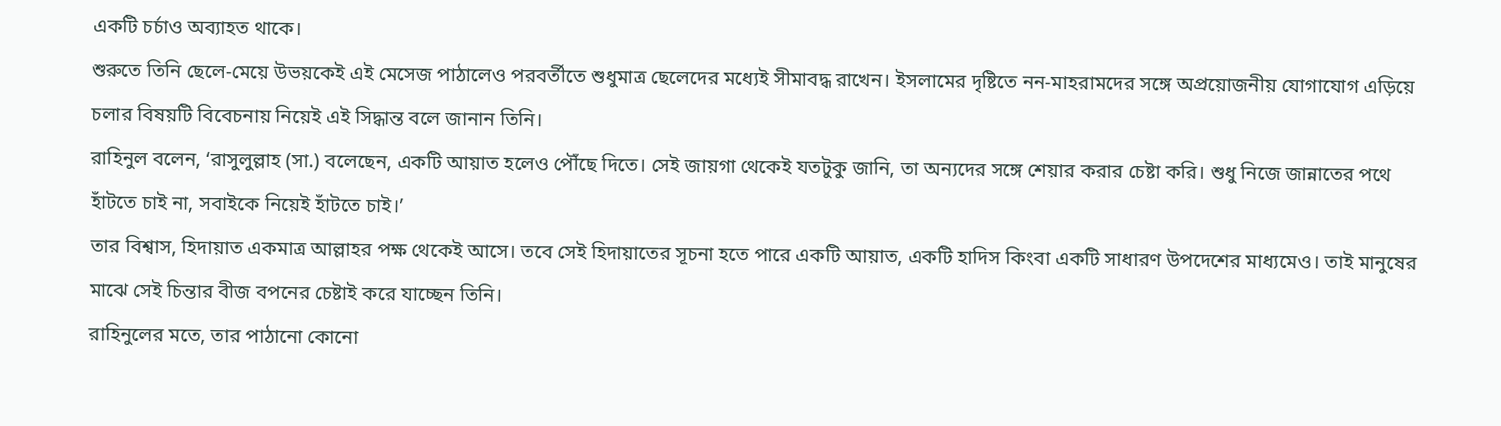একটি চর্চাও অব্যাহত থাকে।
শুরুতে তিনি ছেলে-মেয়ে উভয়কেই এই মেসেজ পাঠালেও পরবর্তীতে শুধুমাত্র ছেলেদের মধ্যেই সীমাবদ্ধ রাখেন। ইসলামের দৃষ্টিতে নন-মাহরামদের সঙ্গে অপ্রয়োজনীয় যোগাযোগ এড়িয়ে চলার বিষয়টি বিবেচনায় নিয়েই এই সিদ্ধান্ত বলে জানান তিনি।
রাহিনুল বলেন, ‘রাসুলুল্লাহ (সা.) বলেছেন, একটি আয়াত হলেও পৌঁছে দিতে। সেই জায়গা থেকেই যতটুকু জানি, তা অন্যদের সঙ্গে শেয়ার করার চেষ্টা করি। শুধু নিজে জান্নাতের পথে হাঁটতে চাই না, সবাইকে নিয়েই হাঁটতে চাই।’
তার বিশ্বাস, হিদায়াত একমাত্র আল্লাহর পক্ষ থেকেই আসে। তবে সেই হিদায়াতের সূচনা হতে পারে একটি আয়াত, একটি হাদিস কিংবা একটি সাধারণ উপদেশের মাধ্যমেও। তাই মানুষের মাঝে সেই চিন্তার বীজ বপনের চেষ্টাই করে যাচ্ছেন তিনি।
রাহিনুলের মতে, তার পাঠানো কোনো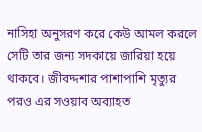নাসিহা অনুসরণ করে কেউ আমল করলে সেটি তার জন্য সদকায়ে জারিয়া হয়ে থাকবে। জীবদ্দশার পাশাপাশি মৃত্যুর পরও এর সওয়াব অব্যাহত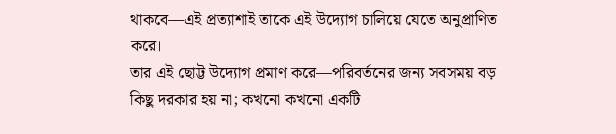থাকবে—এই প্রত্যাশাই তাকে এই উদ্যোগ চালিয়ে যেতে অনুপ্রাণিত করে।
তার এই ছোট্ট উদ্যোগ প্রমাণ করে—পরিবর্তনের জন্য সবসময় বড় কিছু দরকার হয় না; কখনো কখনো একটি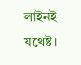লাইনই যথেষ্ট।